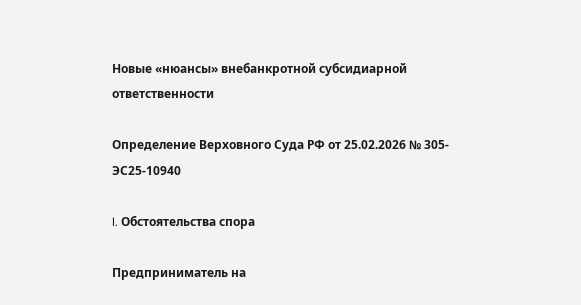Новые «нюансы» внебанкротной субсидиарной ответственности

Определение Верховного Суда РФ от 25.02.2026 № 305-ЭС25-10940

I. Обстоятельства спора

Предприниматель на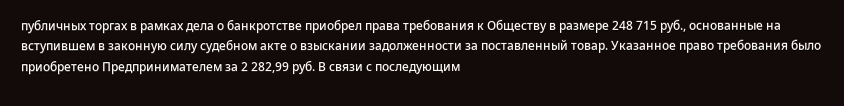публичных торгах в рамках дела о банкротстве приобрел права требования к Обществу в размере 248 715 руб., основанные на вступившем в законную силу судебном акте о взыскании задолженности за поставленный товар. Указанное право требования было приобретено Предпринимателем за 2 282,99 руб. В связи с последующим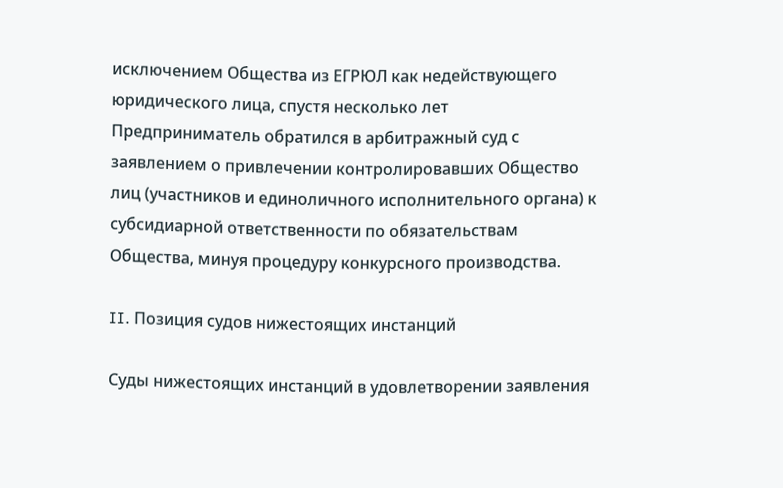исключением Общества из ЕГРЮЛ как недействующего юридического лица, спустя несколько лет Предприниматель обратился в арбитражный суд с заявлением о привлечении контролировавших Общество лиц (участников и единоличного исполнительного органа) к субсидиарной ответственности по обязательствам Общества, минуя процедуру конкурсного производства.

II. Позиция судов нижестоящих инстанций

Суды нижестоящих инстанций в удовлетворении заявления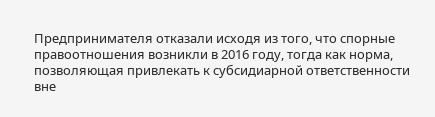Предпринимателя отказали исходя из того, что спорные правоотношения возникли в 2016 году, тогда как норма, позволяющая привлекать к субсидиарной ответственности вне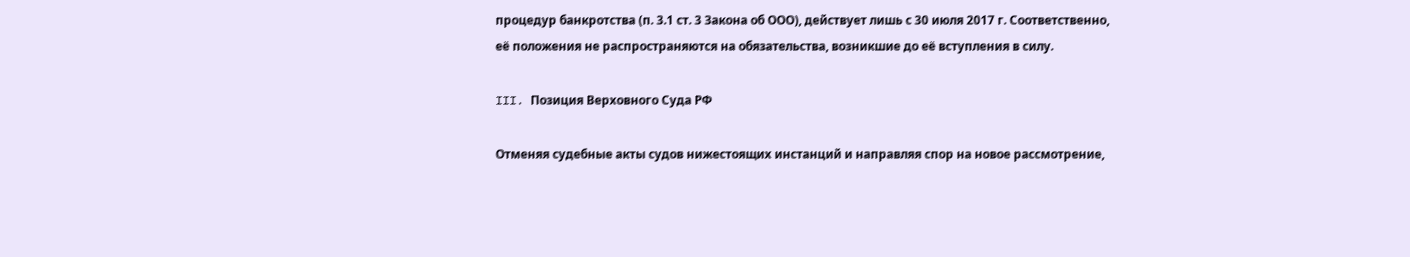процедур банкротства (п. 3.1 ст. 3 Закона об ООО), действует лишь с 30 июля 2017 г. Соответственно, её положения не распространяются на обязательства, возникшие до её вступления в силу.

III. Позиция Верховного Суда РФ

Отменяя судебные акты судов нижестоящих инстанций и направляя спор на новое рассмотрение,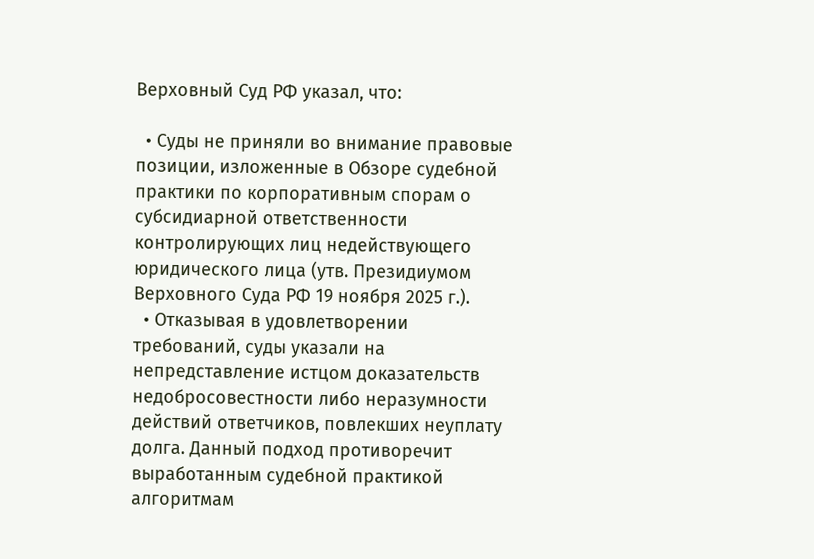Верховный Суд РФ указал, что:

  • Суды не приняли во внимание правовые позиции, изложенные в Обзоре судебной практики по корпоративным спорам о субсидиарной ответственности контролирующих лиц недействующего юридического лица (утв. Президиумом Верховного Суда РФ 19 ноября 2025 г.).
  • Отказывая в удовлетворении требований, суды указали на непредставление истцом доказательств недобросовестности либо неразумности действий ответчиков, повлекших неуплату долга. Данный подход противоречит выработанным судебной практикой алгоритмам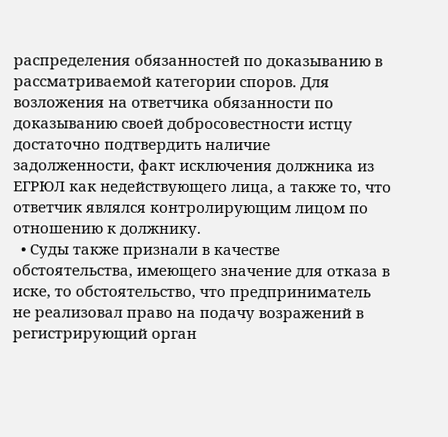распределения обязанностей по доказыванию в рассматриваемой категории споров. Для возложения на ответчика обязанности по доказыванию своей добросовестности истцу достаточно подтвердить наличие задолженности, факт исключения должника из ЕГРЮЛ как недействующего лица, а также то, что ответчик являлся контролирующим лицом по отношению к должнику.
  • Суды также признали в качестве обстоятельства, имеющего значение для отказа в иске, то обстоятельство, что предприниматель не реализовал право на подачу возражений в регистрирующий орган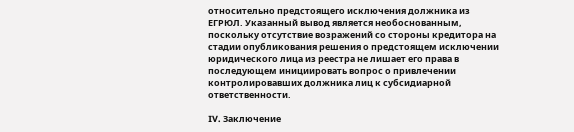относительно предстоящего исключения должника из ЕГРЮЛ. Указанный вывод является необоснованным, поскольку отсутствие возражений со стороны кредитора на стадии опубликования решения о предстоящем исключении юридического лица из реестра не лишает его права в последующем инициировать вопрос о привлечении контролировавших должника лиц к субсидиарной ответственности.

IV. Заключение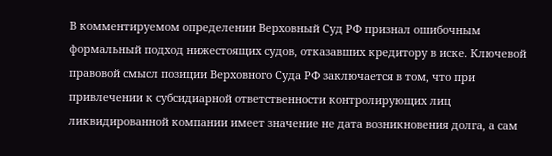В комментируемом определении Верховный Суд РФ признал ошибочным формальный подход нижестоящих судов, отказавших кредитору в иске. Ключевой правовой смысл позиции Верховного Суда РФ заключается в том, что при привлечении к субсидиарной ответственности контролирующих лиц ликвидированной компании имеет значение не дата возникновения долга, а сам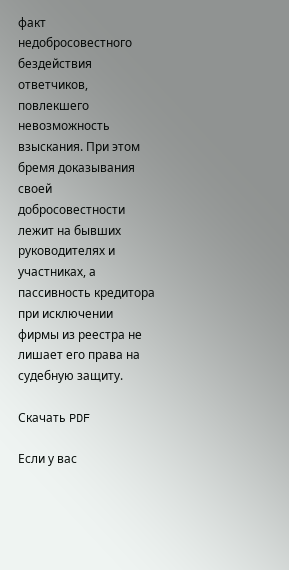факт недобросовестного бездействия ответчиков, повлекшего невозможность взыскания. При этом бремя доказывания своей добросовестности лежит на бывших руководителях и участниках, а пассивность кредитора при исключении фирмы из реестра не лишает его права на судебную защиту.

Скачать PDF

Если у вас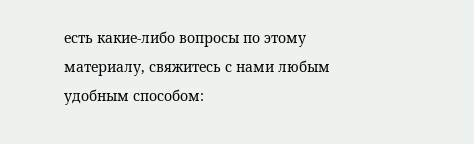есть какие-либо вопросы по этому материалу, свяжитесь с нами любым удобным способом: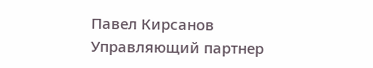Павел Кирсанов
Управляющий партнер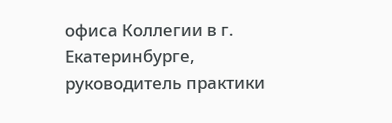офиса Коллегии в г. Екатеринбурге, руководитель практики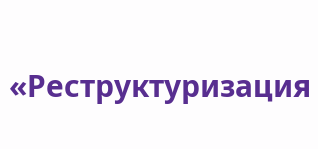«Реструктуризация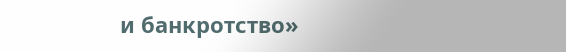и банкротство»